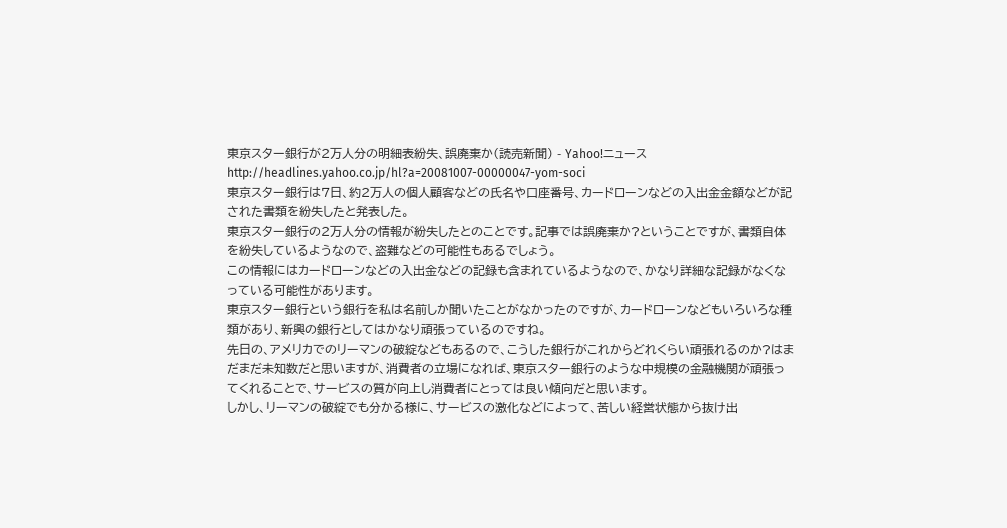東京スター銀行が2万人分の明細表紛失、誤廃棄か(読売新聞) - Yahoo!ニュースhttp://headlines.yahoo.co.jp/hl?a=20081007-00000047-yom-soci
東京スター銀行は7日、約2万人の個人顧客などの氏名や口座番号、カードローンなどの入出金金額などが記された書類を紛失したと発表した。
東京スター銀行の2万人分の情報が紛失したとのことです。記事では誤廃棄か?ということですが、書類自体を紛失しているようなので、盗難などの可能性もあるでしょう。
この情報にはカードローンなどの入出金などの記録も含まれているようなので、かなり詳細な記録がなくなっている可能性があります。
東京スター銀行という銀行を私は名前しか聞いたことがなかったのですが、カードローンなどもいろいろな種類があり、新興の銀行としてはかなり頑張っているのですね。
先日の、アメリカでのリーマンの破綻などもあるので、こうした銀行がこれからどれくらい頑張れるのか?はまだまだ未知数だと思いますが、消費者の立場になれば、東京スター銀行のような中規模の金融機関が頑張ってくれることで、サービスの質が向上し消費者にとっては良い傾向だと思います。
しかし、リーマンの破綻でも分かる様に、サービスの激化などによって、苦しい経営状態から抜け出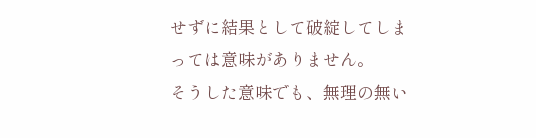せずに結果として破綻してしまっては意味がありません。
そうした意味でも、無理の無い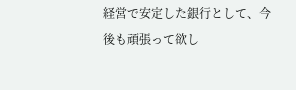経営で安定した銀行として、今後も頑張って欲し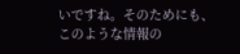いですね。そのためにも、このような情報の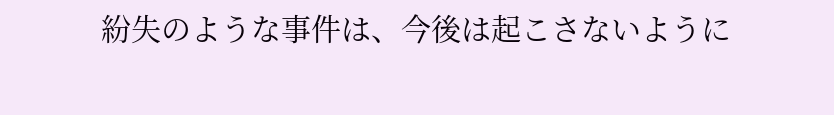紛失のような事件は、今後は起こさないように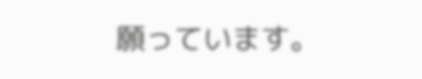願っています。